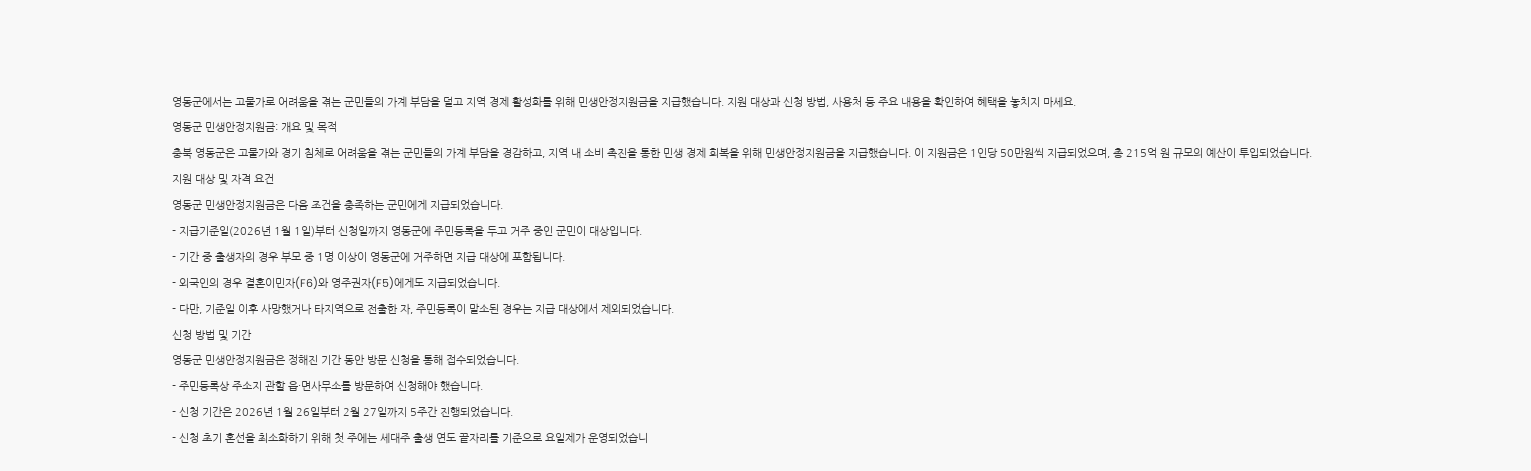영동군에서는 고물가로 어려움을 겪는 군민들의 가계 부담을 덜고 지역 경제 활성화를 위해 민생안정지원금을 지급했습니다. 지원 대상과 신청 방법, 사용처 등 주요 내용을 확인하여 혜택을 놓치지 마세요.
영동군 민생안정지원금: 개요 및 목적
충북 영동군은 고물가와 경기 침체로 어려움을 겪는 군민들의 가계 부담을 경감하고, 지역 내 소비 촉진을 통한 민생 경제 회복을 위해 민생안정지원금을 지급했습니다. 이 지원금은 1인당 50만원씩 지급되었으며, 총 215억 원 규모의 예산이 투입되었습니다.
지원 대상 및 자격 요건
영동군 민생안정지원금은 다음 조건을 충족하는 군민에게 지급되었습니다.
- 지급기준일(2026년 1월 1일)부터 신청일까지 영동군에 주민등록을 두고 거주 중인 군민이 대상입니다.
- 기간 중 출생자의 경우 부모 중 1명 이상이 영동군에 거주하면 지급 대상에 포함됩니다.
- 외국인의 경우 결혼이민자(F6)와 영주권자(F5)에게도 지급되었습니다.
- 다만, 기준일 이후 사망했거나 타지역으로 전출한 자, 주민등록이 말소된 경우는 지급 대상에서 제외되었습니다.
신청 방법 및 기간
영동군 민생안정지원금은 정해진 기간 동안 방문 신청을 통해 접수되었습니다.
- 주민등록상 주소지 관할 읍·면사무소를 방문하여 신청해야 했습니다.
- 신청 기간은 2026년 1월 26일부터 2월 27일까지 5주간 진행되었습니다.
- 신청 초기 혼선을 최소화하기 위해 첫 주에는 세대주 출생 연도 끝자리를 기준으로 요일제가 운영되었습니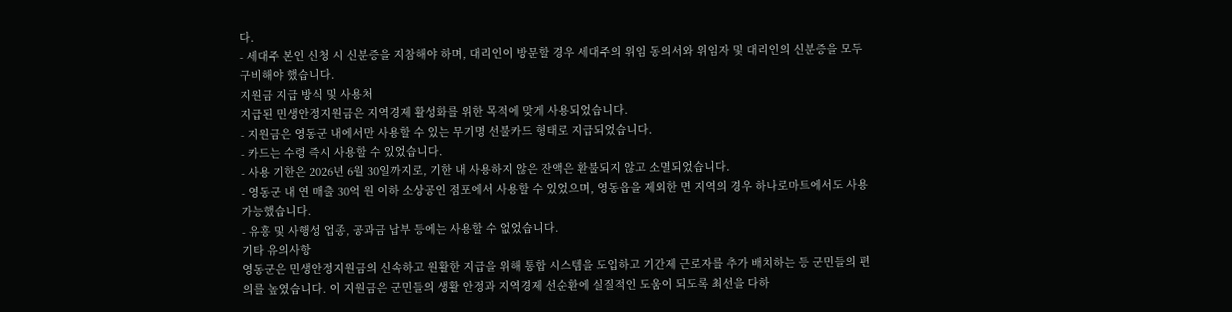다.
- 세대주 본인 신청 시 신분증을 지참해야 하며, 대리인이 방문할 경우 세대주의 위임 동의서와 위임자 및 대리인의 신분증을 모두 구비해야 했습니다.
지원금 지급 방식 및 사용처
지급된 민생안정지원금은 지역경제 활성화를 위한 목적에 맞게 사용되었습니다.
- 지원금은 영동군 내에서만 사용할 수 있는 무기명 선불카드 형태로 지급되었습니다.
- 카드는 수령 즉시 사용할 수 있었습니다.
- 사용 기한은 2026년 6월 30일까지로, 기한 내 사용하지 않은 잔액은 환불되지 않고 소멸되었습니다.
- 영동군 내 연 매출 30억 원 이하 소상공인 점포에서 사용할 수 있었으며, 영동읍을 제외한 면 지역의 경우 하나로마트에서도 사용 가능했습니다.
- 유흥 및 사행성 업종, 공과금 납부 등에는 사용할 수 없었습니다.
기타 유의사항
영동군은 민생안정지원금의 신속하고 원활한 지급을 위해 통합 시스템을 도입하고 기간제 근로자를 추가 배치하는 등 군민들의 편의를 높였습니다. 이 지원금은 군민들의 생활 안정과 지역경제 선순환에 실질적인 도움이 되도록 최선을 다하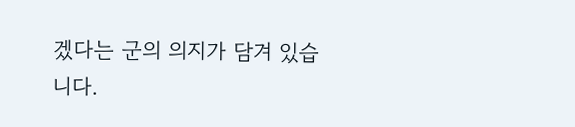겠다는 군의 의지가 담겨 있습니다.